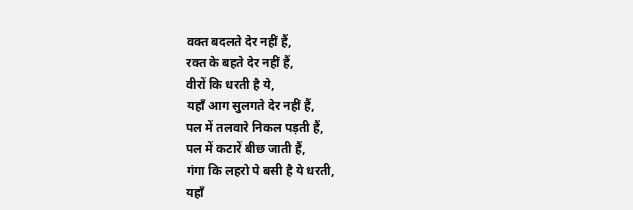वक्त बदलते देर नहीं हैं,
रक्त के बहते देर नहीं हैं,
वीरों कि धरती है ये,
यहाँ आग सुलगते देर नहीं हैं,
पल में तलवारे निकल पड़ती हैं,
पल में कटारें बीछ जाती हैं,
गंगा कि लहरो पे बसी है ये धरती,
यहाँ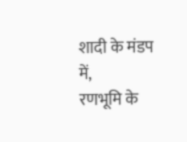शादी के मंडप में,
रणभूमि के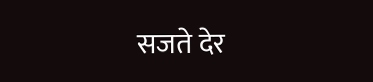सजते देर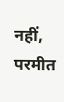नहीं, परमीत